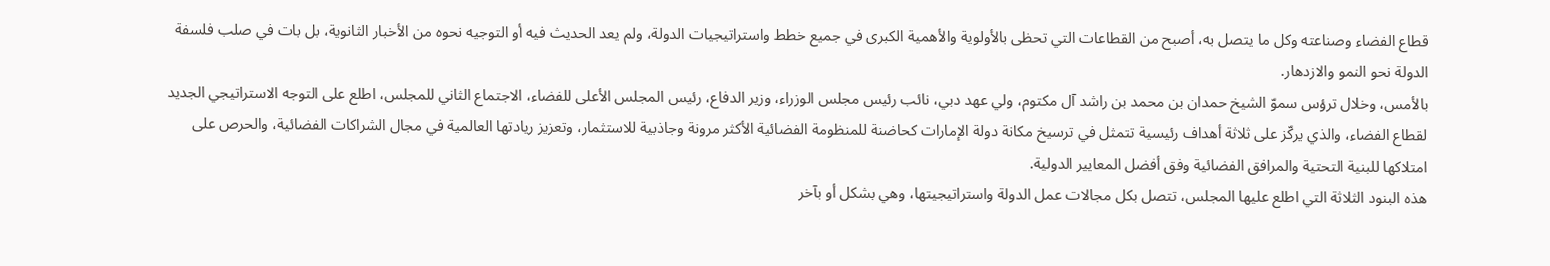قطاع الفضاء وصناعته وكل ما يتصل به، أصبح من القطاعات التي تحظى بالأولوية والأهمية الكبرى في جميع خطط واستراتيجيات الدولة، ولم يعد الحديث فيه أو التوجيه نحوه من الأخبار الثانوية، بل بات في صلب فلسفة الدولة نحو النمو والازدهار.
بالأمس، وخلال ترؤس سموّ الشيخ حمدان بن محمد بن راشد آل مكتوم، ولي عهد دبي، نائب رئيس مجلس الوزراء، وزير الدفاع، رئيس المجلس الأعلى للفضاء، الاجتماع الثاني للمجلس، اطلع على التوجه الاستراتيجي الجديد لقطاع الفضاء، والذي يركّز على ثلاثة أهداف رئيسية تتمثل في ترسيخ مكانة دولة الإمارات كحاضنة للمنظومة الفضائية الأكثر مرونة وجاذبية للاستثمار، وتعزيز ريادتها العالمية في مجال الشراكات الفضائية، والحرص على امتلاكها للبنية التحتية والمرافق الفضائية وفق أفضل المعايير الدولية.
هذه البنود الثلاثة التي اطلع عليها المجلس، تتصل بكل مجالات عمل الدولة واستراتيجيتها، وهي بشكل أو بآخر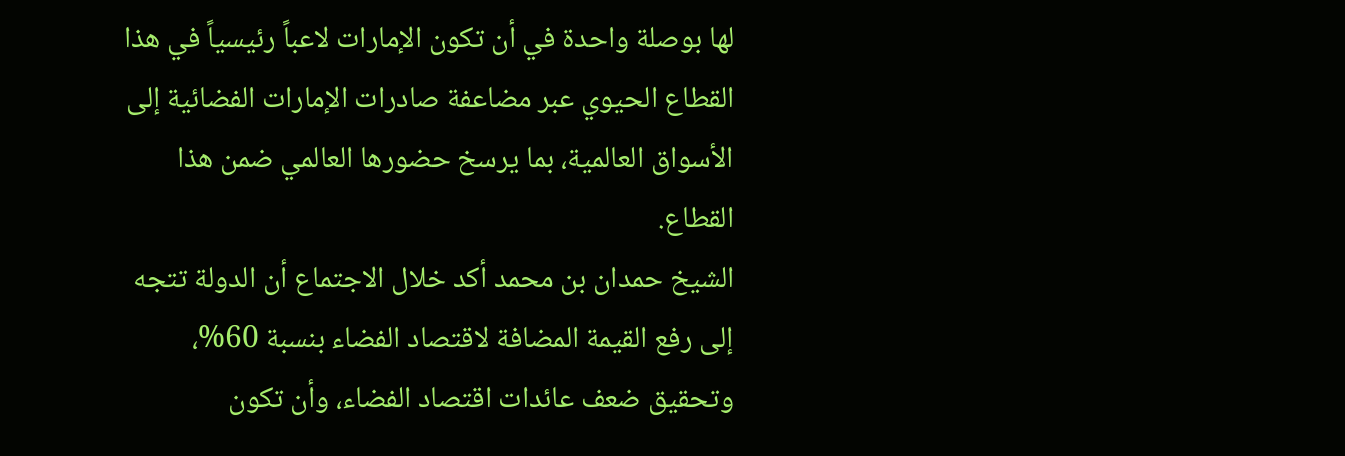لها بوصلة واحدة في أن تكون الإمارات لاعباً رئيسياً في هذا القطاع الحيوي عبر مضاعفة صادرات الإمارات الفضائية إلى الأسواق العالمية، بما يرسخ حضورها العالمي ضمن هذا القطاع.
الشيخ حمدان بن محمد أكد خلال الاجتماع أن الدولة تتجه إلى رفع القيمة المضافة لاقتصاد الفضاء بنسبة 60%، وتحقيق ضعف عائدات اقتصاد الفضاء، وأن تكون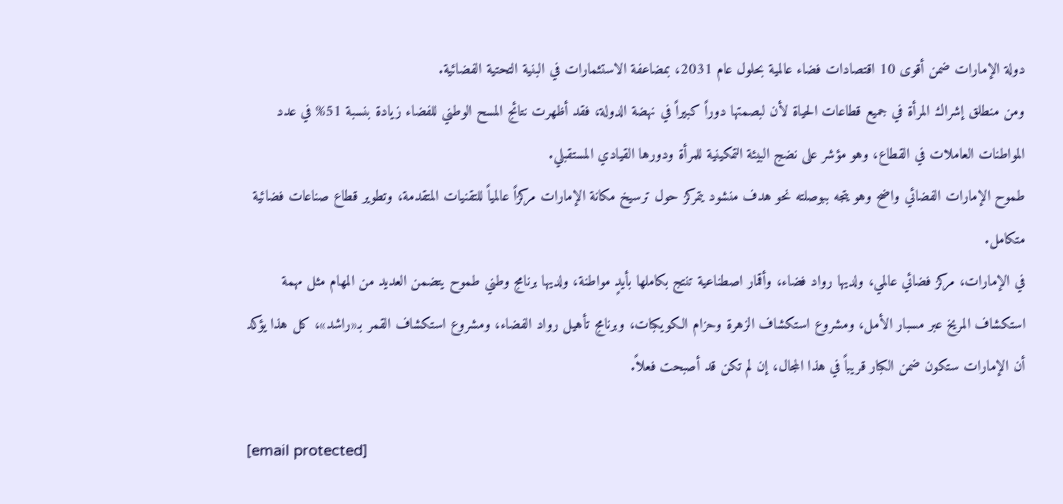دولة الإمارات ضمن أقوى 10 اقتصادات فضاء عالمية بحلول عام 2031، بمضاعفة الاستثمارات في البنية التحتية الفضائية.
ومن منطلق إشراك المرأة في جميع قطاعات الحياة لأن لبصمتها دوراً كبيراً في نهضة الدولة، فقد أظهرت نتائج المسح الوطني للفضاء زيادة بنسبة 51% في عدد المواطنات العاملات في القطاع، وهو مؤشر على نضج البيئة التمكينية للمرأة ودورها القيادي المستقبلي.
طموح الإمارات الفضائي واضح وهو يتجه ببوصلته نحو هدف منشود يتمركز حول ترسيخ مكانة الإمارات مركزاً عالمياً للتقنيات المتقدمة، وتطوير قطاع صناعات فضائية متكامل.
في الإمارات، مركز فضائي عالمي، ولديها رواد فضاء، وأقمار اصطناعية تنتج بكاملها بأيدٍ مواطنة، ولديها برنامج وطني طموح يتضمن العديد من المهام مثل مهمة استكشاف المريخ عبر مسبار الأمل، ومشروع استكشاف الزهرة وحزام الكويكبات، وبرنامج تأهيل رواد الفضاء، ومشروع استكشاف القمر بـ«راشد»، كل هذا يؤكد أن الإمارات ستكون ضمن الكبار قريباً في هذا المجال، إن لم تكن قد أصبحت فعلاً.

[email protected]